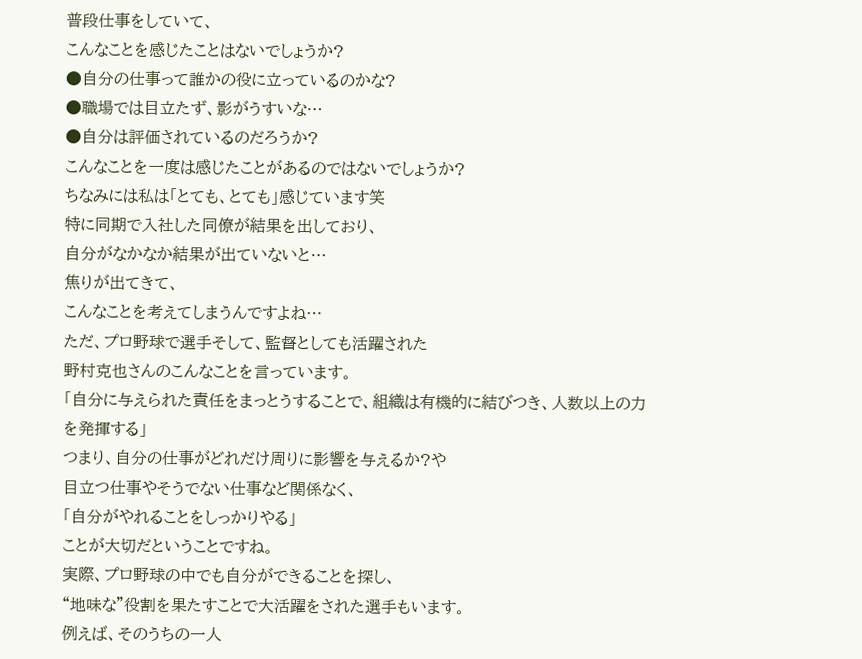普段仕事をしていて、
こんなことを感じたことはないでしょうか?
●自分の仕事って誰かの役に立っているのかな?
●職場では目立たず、影がうすいな…
●自分は評価されているのだろうか?
こんなことを一度は感じたことがあるのではないでしょうか?
ちなみには私は「とても、とても」感じています笑
特に同期で入社した同僚が結果を出しており、
自分がなかなか結果が出ていないと…
焦りが出てきて、
こんなことを考えてしまうんですよね…
ただ、プロ野球で選手そして、監督としても活躍された
野村克也さんのこんなことを言っています。
「自分に与えられた責任をまっとうすることで、組織は有機的に結びつき、人数以上の力を発揮する」
つまり、自分の仕事がどれだけ周りに影響を与えるか?や
目立つ仕事やそうでない仕事など関係なく、
「自分がやれることをしっかりやる」
ことが大切だということですね。
実際、プロ野球の中でも自分ができることを探し、
“地味な”役割を果たすことで大活躍をされた選手もいます。
例えば、そのうちの一人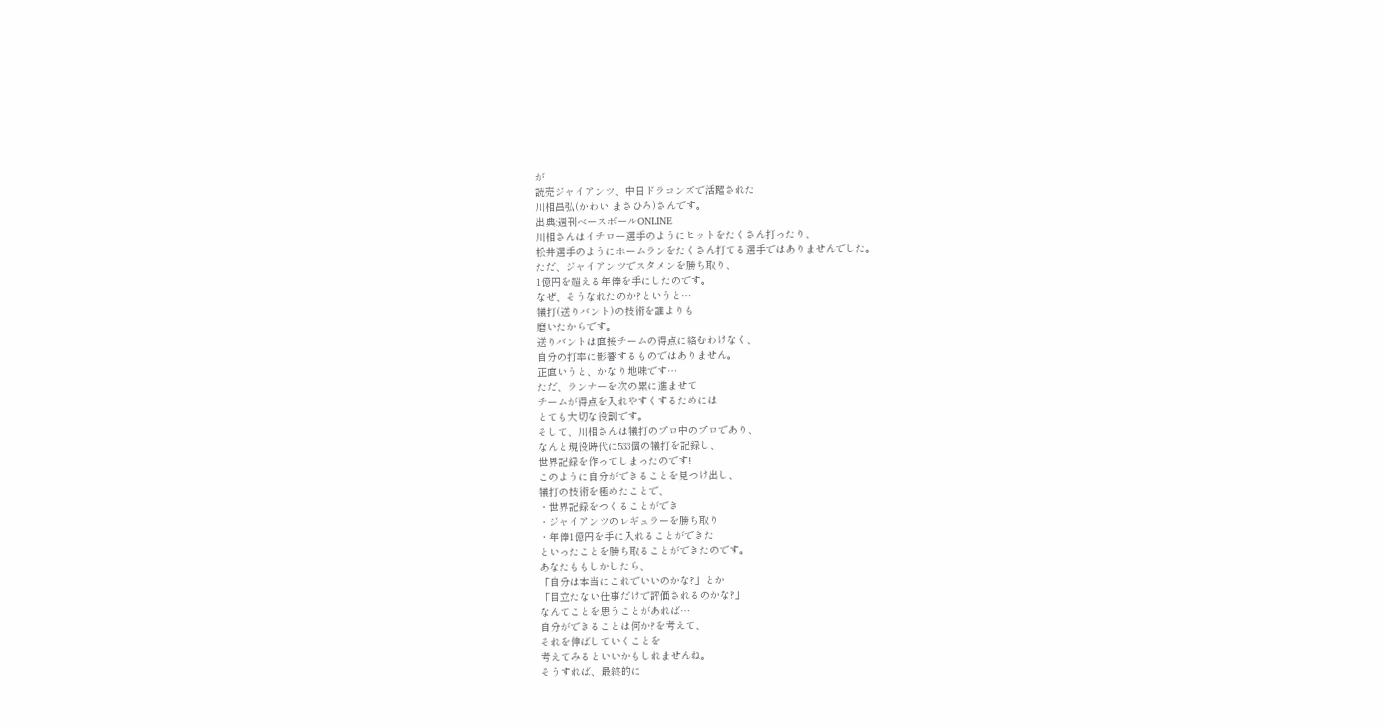が
読売ジャイアンツ、中日ドラコンズで活躍された
川相昌弘(かわい まさひろ)さんです。
出典:週刊ベースボールONLINE
川相さんはイチロー選手のようにヒットをたくさん打ったり、
松井選手のようにホームランをたくさん打てる選手ではありませんでした。
ただ、ジャイアンツでスタメンを勝ち取り、
1億円を超える年俸を手にしたのです。
なぜ、そうなれたのか?というと…
犠打(送りバント)の技術を誰よりも
磨いたからです。
送りバントは直接チームの得点に絡むわけなく、
自分の打率に影響するものではありません。
正直いうと、かなり地味です…
ただ、ランナーを次の累に進ませて
チームが得点を入れやすくするためには
とても大切な役割です。
そして、川相さんは犠打のプロ中のプロであり、
なんと現役時代に533個の犠打を記録し、
世界記録を作ってしまったのです!
このように自分ができることを見つけ出し、
犠打の技術を極めたことで、
・世界記録をつくることができ
・ジャイアンツのレギュラーを勝ち取り
・年俸1億円を手に入れることができた
といったことを勝ち取ることができたのです。
あなたももしかしたら、
「自分は本当にこれでいいのかな?」とか
「目立たない仕事だけで評価されるのかな?」
なんてことを思うことがあれば…
自分ができることは何か?を考えて、
それを伸ばしていくことを
考えてみるといいかもしれませんね。
そうすれば、最終的に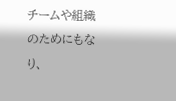チームや組織のためにもなり、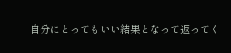自分にとってもいい結果となって返ってく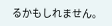るかもしれません。